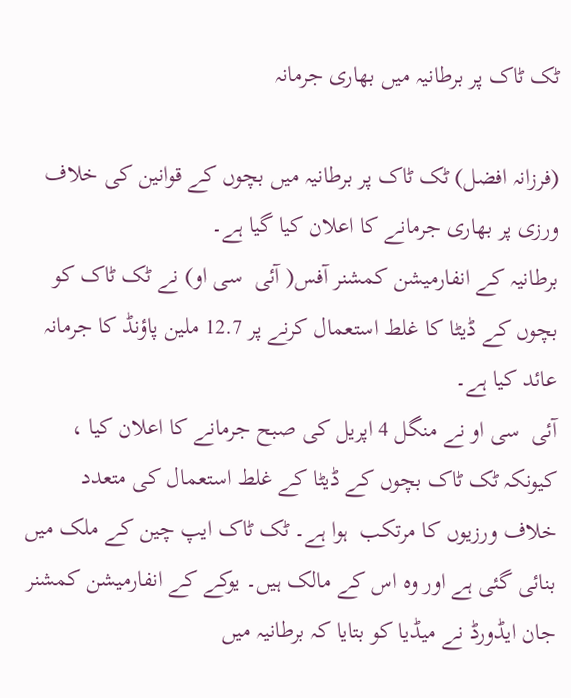ٹک ٹاک پر برطانیہ میں بھاری جرمانہ

(فرزانہ افضل) ٹک ٹاک پر برطانیہ میں بچوں کے قوانین کی خلاف ورزی پر بھاری جرمانے کا اعلان کیا گیا ہے۔
برطانیہ کے انفارمیشن کمشنر آفس( آئی  سی او) نے ٹک ٹاک کو بچوں کے ڈیٹا کا غلط استعمال کرنے پر 12.7 ملین پاؤنڈ کا جرمانہ عائد کیا ہے۔
آئی  سی او نے منگل 4 اپریل کی صبح جرمانے کا اعلان کیا ، کیونکہ ٹک ٹاک بچوں کے ڈیٹا کے غلط استعمال کی متعدد خلاف ورزیوں کا مرتکب  ہوا ہے۔ ٹک ٹاک ایپ چین کے ملک میں بنائی گئی ہے اور وہ اس کے مالک ہیں۔ یوکے کے انفارمیشن کمشنر جان ایڈورڈ نے میڈیا کو بتایا کہ برطانیہ میں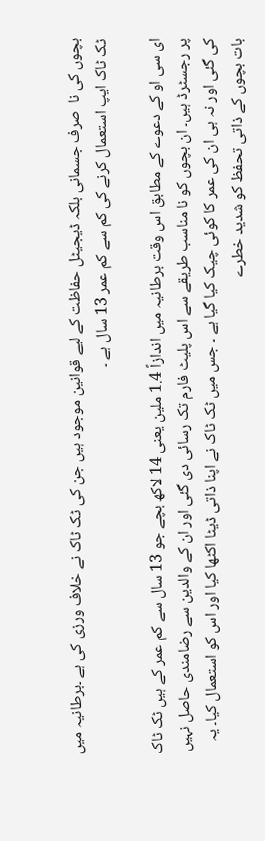بچوں کی نا  صرف جسمانی بلکہ ڈیجیٹل حفاظت کے لیے قوانین موجود ہیں جن کی ٹک ٹاک نے خلاف ورزی کی ہے ۔برطانیہ میں ٹک ٹاک ایپ استعمال کرنے کی کم سے کم عمر 13 سال ہے ۔

ای سی او کے دعوے کے مطابق اس وقت برطانیہ میں اندازاً 1.4 ملین یعنی 14 لاکھ بچے جو 13 سال سے کم عمر کے ہیں ٹک ٹاک پر رجسٹرڈ ہیں۔ ان بچوں کو نا مناسب طریقے سے اس پلیٹ فارم تک رسائی دی گئی اور ان کے والدین سے رضامندی حاصل نہیں کی گئی اور نہ ہی ان کی عمر کا کوئی چیک کیا گیا ہے ۔ جس میں ٹک ٹاک نے اپنا ذاتی ڈیٹا اکٹھا کیا اور اس کو استعمال کیا۔ یہ بات بچوں کے ذاتی تحفظ کو شدید خطرے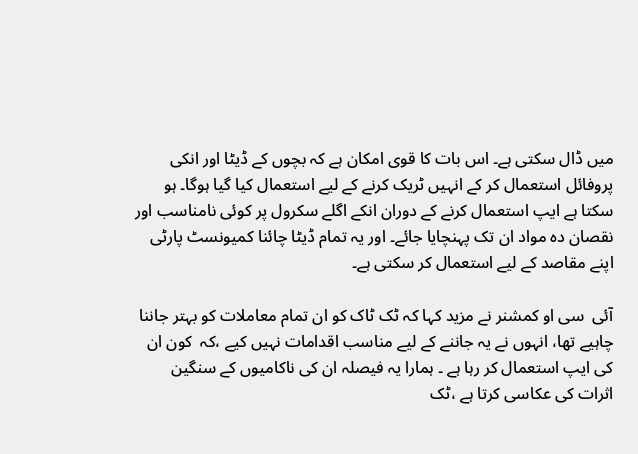میں ڈال سکتی ہے۔ اس بات کا قوی امکان ہے کہ بچوں کے ڈیٹا اور انکی پروفائل استعمال کر کے انہیں ٹریک کرنے کے لیے استعمال کیا گیا ہوگا۔ ہو سکتا ہے ایپ استعمال کرنے کے دوران انکے اگلے سکرول پر کوئی نامناسب اور نقصان دہ مواد ان تک پہنچایا جائے۔ اور یہ تمام ڈیٹا چائنا کمیونسٹ پارٹی اپنے مقاصد کے لیے استعمال کر سکتی ہے۔

آئی  سی او کمشنر نے مزید کہا کہ ٹک ٹاک کو ان تمام معاملات کو بہتر جاننا چاہیے تھا، انہوں نے یہ جاننے کے لیے مناسب اقدامات نہیں کیے ،کہ  کون ان کی ایپ استعمال کر رہا ہے ۔ ہمارا یہ فیصلہ ان کی ناکامیوں کے سنگین اثرات کی عکاسی کرتا ہے ،ٹک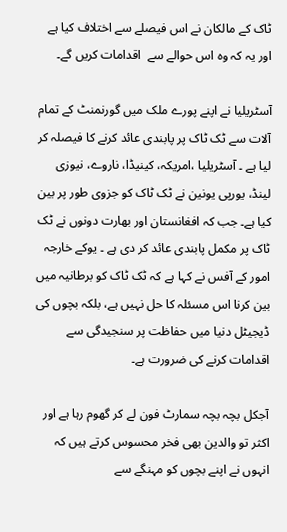ٹاک کے مالکان نے اس فیصلے سے اختلاف کیا ہے اور یہ کہ وہ اس حوالے سے  اقدامات کریں گے۔

آسٹریلیا نے اپنے پورے ملک میں گورنمنٹ کے تمام آلات سے ٹک ٹاک پر پابندی عائد کرنے کا فیصلہ کر لیا ہے ۔ آسٹریلیا ،امریکہ، کینیڈا، ناروے، نیوزی لینڈ، یورپی یونین نے ٹک ٹاک کو جزوی طور پر بین کیا ہے۔ جب کہ افغانستان اور بھارت دونوں نے ٹک ٹاک پر مکمل پابندی عائد کر دی ہے ۔ یوکے خارجہ امور کے آفس نے کہا ہے کہ ٹک ٹاک کو برطانیہ میں بین کرنا اس مسئلہ کا حل نہیں ہے، بلکہ بچوں کی ڈیجیٹل دنیا میں حفاظت پر سنجیدگی سے اقدامات کرنے کی ضرورت ہے۔

آجکل بچہ بچہ سمارٹ فون لے کر گھوم رہا ہے اور اکثر تو والدین بھی فخر محسوس کرتے ہیں کہ انہوں نے اپنے بچوں کو مہنگے سے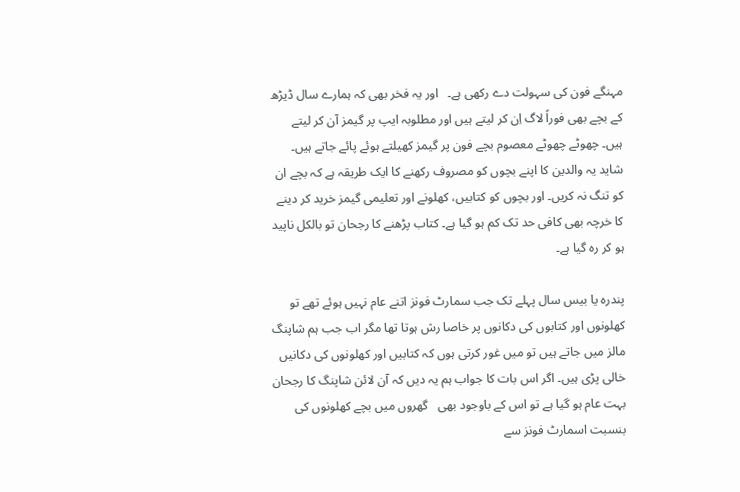مہنگے فون کی سہولت دے رکھی ہے۔   اور یہ فخر بھی کہ ہمارے سال ڈیڑھ کے بچے بھی فوراً لاگ اِن کر لیتے ہیں اور مطلوبہ ایپ پر گیمز آن کر لیتے ہیں۔ چھوٹے چھوٹے معصوم بچے فون پر گیمز کھیلتے ہوئے پائے جاتے ہیں۔ شاید یہ والدین کا اپنے بچوں کو مصروف رکھنے کا ایک طریقہ ہے کہ بچے ان کو تنگ نہ کریں۔ اور بچوں کو کتابیں، کھلونے اور تعلیمی گیمز خرید کر دینے کا خرچہ بھی کافی حد تک کم ہو گیا ہے۔ کتاب پڑھنے کا رجحان تو بالکل ناپید ہو کر رہ گیا ہے۔

پندرہ یا بیس سال پہلے تک جب سمارٹ فونز اتنے عام نہیں ہوئے تھے تو کھلونوں اور کتابوں کی دکانوں پر خاصا رش ہوتا تھا مگر اب جب ہم شاپنگ مالز میں جاتے ہیں تو میں غور کرتی ہوں کہ کتابیں اور کھلونوں کی دکانیں خالی پڑی ہیں۔ اگر اس بات کا جواب ہم یہ دیں کہ آن لائن شاپنگ کا رجحان بہت عام ہو گیا ہے تو اس کے باوجود بھی   گھروں میں بچے کھلونوں کی بنسبت اسمارٹ فونز سے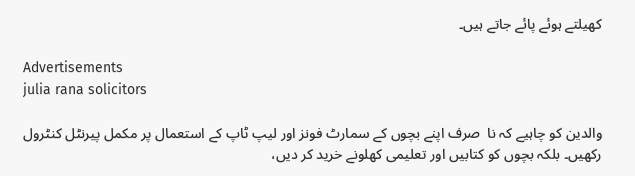کھیلتے ہوئے پائے جاتے ہیں۔

Advertisements
julia rana solicitors

والدین کو چاہیے کہ نا  صرف اپنے بچوں کے سمارٹ فونز اور لیپ ٹاپ کے استعمال پر مکمل پیرنٹل کنٹرول رکھیں۔ بلکہ بچوں کو کتابیں اور تعلیمی کھلونے خرید کر دیں،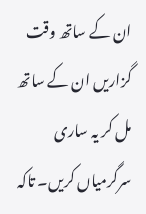ان کے ساتھ وقت گزاریں ان کے ساتھ مل کر یہ ساری سرگرمیاں کریں۔ تاکہ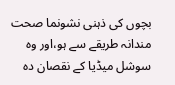بچوں کی ذہنی نشونما صحت مندانہ طریقے سے ہو،اور وہ سوشل میڈیا کے نقصان دہ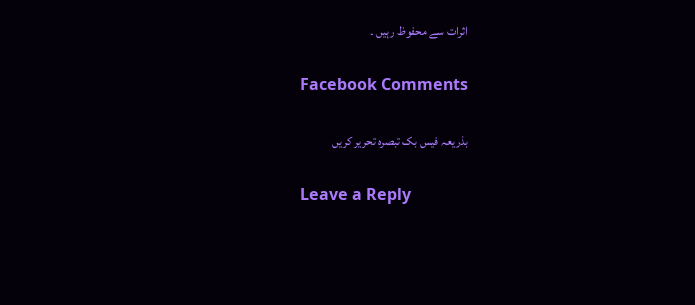اثرات سے محفوظ رہیں ۔

Facebook Comments

بذریعہ فیس بک تبصرہ تحریر کریں

Leave a Reply